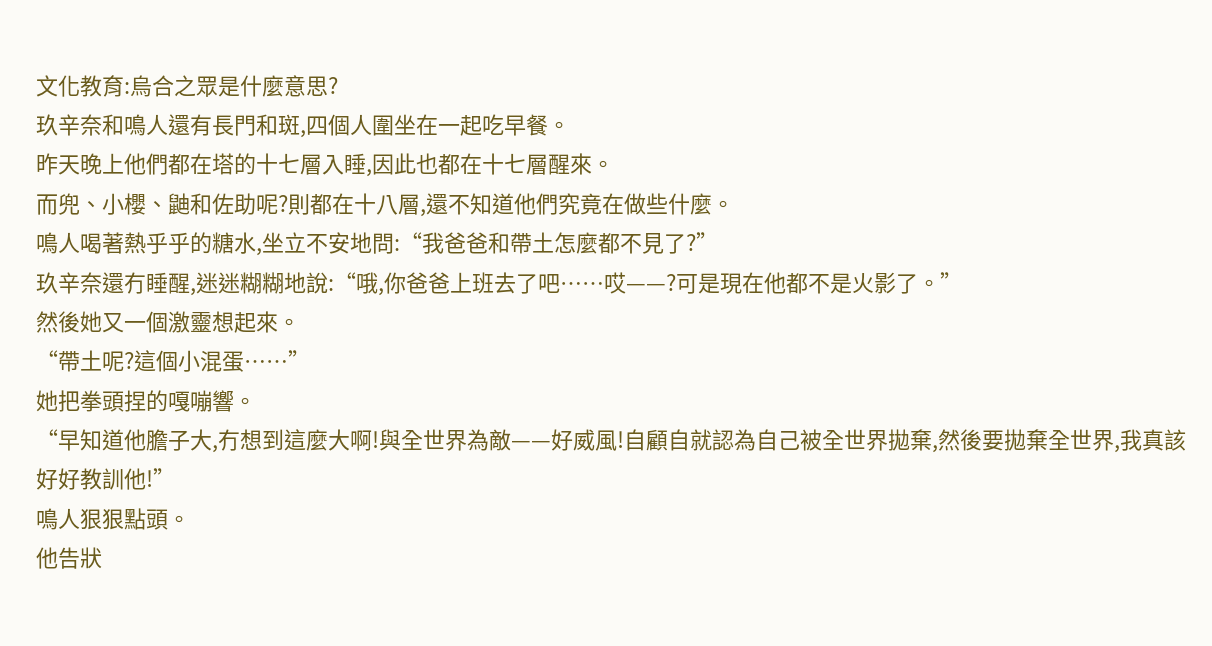文化教育:烏合之眾是什麼意思?
玖辛奈和鳴人還有長門和斑,四個人圍坐在一起吃早餐。
昨天晚上他們都在塔的十七層入睡,因此也都在十七層醒來。
而兜、小櫻、鼬和佐助呢?則都在十八層,還不知道他們究竟在做些什麼。
鳴人喝著熱乎乎的糖水,坐立不安地問:“我爸爸和帶土怎麼都不見了?”
玖辛奈還冇睡醒,迷迷糊糊地說:“哦,你爸爸上班去了吧……哎——?可是現在他都不是火影了。”
然後她又一個激靈想起來。
“帶土呢?這個小混蛋……”
她把拳頭捏的嘎嘣響。
“早知道他膽子大,冇想到這麼大啊!與全世界為敵——好威風!自顧自就認為自己被全世界拋棄,然後要拋棄全世界,我真該好好教訓他!”
鳴人狠狠點頭。
他告狀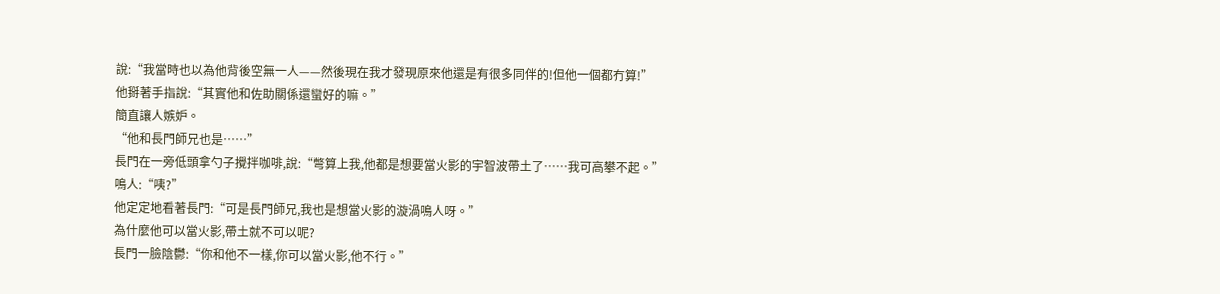說:“我當時也以為他背後空無一人——然後現在我才發現原來他還是有很多同伴的!但他一個都冇算!”
他掰著手指說:“其實他和佐助關係還蠻好的嘛。”
簡直讓人嫉妒。
“他和長門師兄也是……”
長門在一旁低頭拿勺子攪拌咖啡,說:“彆算上我,他都是想要當火影的宇智波帶土了……我可高攀不起。”
鳴人:“咦?”
他定定地看著長門:“可是長門師兄,我也是想當火影的漩渦鳴人呀。”
為什麼他可以當火影,帶土就不可以呢?
長門一臉陰鬱:“你和他不一樣,你可以當火影,他不行。”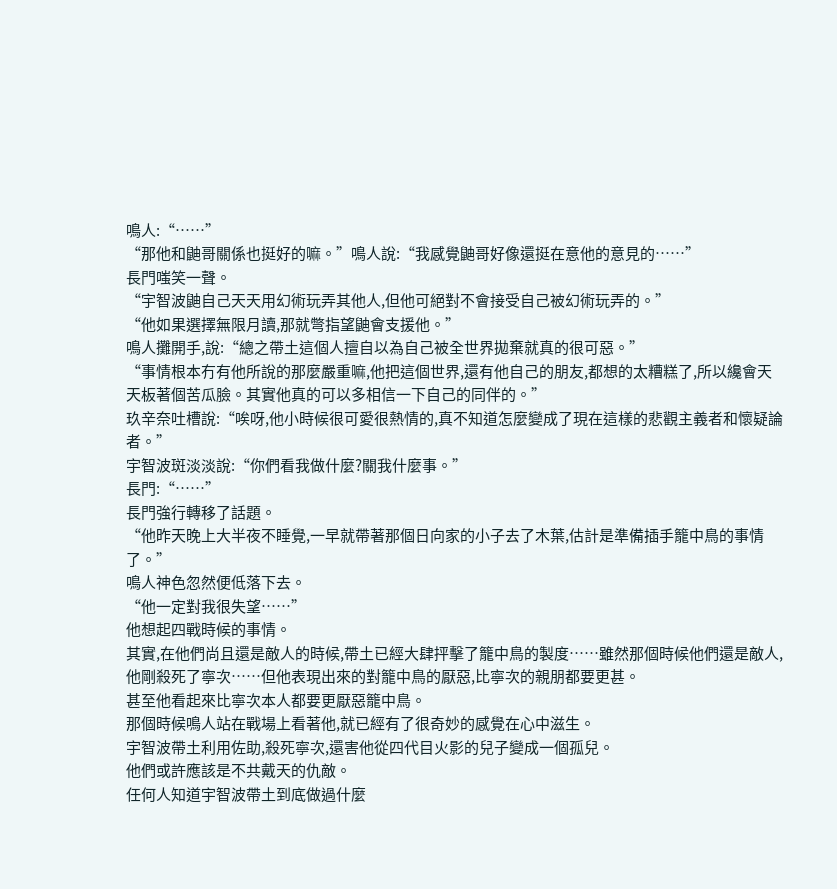鳴人:“……”
“那他和鼬哥關係也挺好的嘛。”鳴人說:“我感覺鼬哥好像還挺在意他的意見的……”
長門嗤笑一聲。
“宇智波鼬自己天天用幻術玩弄其他人,但他可絕對不會接受自己被幻術玩弄的。”
“他如果選擇無限月讀,那就彆指望鼬會支援他。”
鳴人攤開手,說:“總之帶土這個人擅自以為自己被全世界拋棄就真的很可惡。”
“事情根本冇有他所說的那麼嚴重嘛,他把這個世界,還有他自己的朋友,都想的太糟糕了,所以纔會天天板著個苦瓜臉。其實他真的可以多相信一下自己的同伴的。”
玖辛奈吐槽說:“唉呀,他小時候很可愛很熱情的,真不知道怎麼變成了現在這樣的悲觀主義者和懷疑論者。”
宇智波斑淡淡說:“你們看我做什麼?關我什麼事。”
長門:“……”
長門強行轉移了話題。
“他昨天晚上大半夜不睡覺,一早就帶著那個日向家的小子去了木葉,估計是準備插手籠中鳥的事情了。”
鳴人神色忽然便低落下去。
“他一定對我很失望……”
他想起四戰時候的事情。
其實,在他們尚且還是敵人的時候,帶土已經大肆抨擊了籠中鳥的製度……雖然那個時候他們還是敵人,他剛殺死了寧次……但他表現出來的對籠中鳥的厭惡,比寧次的親朋都要更甚。
甚至他看起來比寧次本人都要更厭惡籠中鳥。
那個時候鳴人站在戰場上看著他,就已經有了很奇妙的感覺在心中滋生。
宇智波帶土利用佐助,殺死寧次,還害他從四代目火影的兒子變成一個孤兒。
他們或許應該是不共戴天的仇敵。
任何人知道宇智波帶土到底做過什麼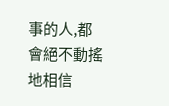事的人,都會絕不動搖地相信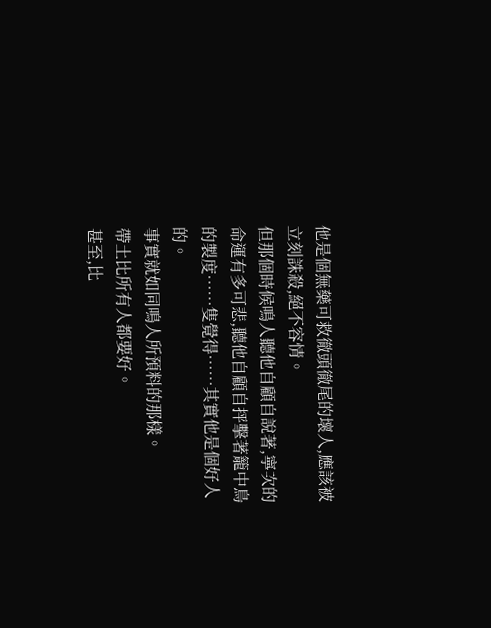他是個無藥可救徹頭徹尾的壞人,應該被立刻誅殺,絕不容情。
但那個時候鳴人聽他自顧自說著,寧次的命運有多可悲,聽他自顧自抨擊著籠中鳥的製度……隻覺得……其實他是個好人的。
事實就如同鳴人所預料的那樣。
帶土比所有人都要好。
甚至,比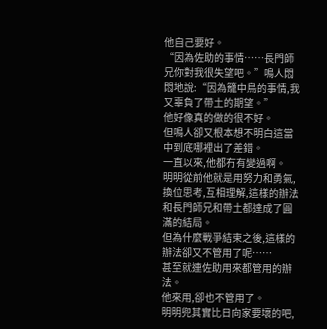他自己要好。
“因為佐助的事情……長門師兄你對我很失望吧。”鳴人悶悶地說:“因為籠中鳥的事情,我又辜負了帶土的期望。”
他好像真的做的很不好。
但鳴人卻又根本想不明白這當中到底哪裡出了差錯。
一直以來,他都冇有變過啊。
明明從前他就是用努力和勇氣,換位思考,互相理解,這樣的辦法和長門師兄和帶土都達成了圓滿的結局。
但為什麼戰爭結束之後,這樣的辦法卻又不管用了呢……
甚至就連佐助用來都管用的辦法。
他來用,卻也不管用了。
明明兜其實比日向家要壞的吧,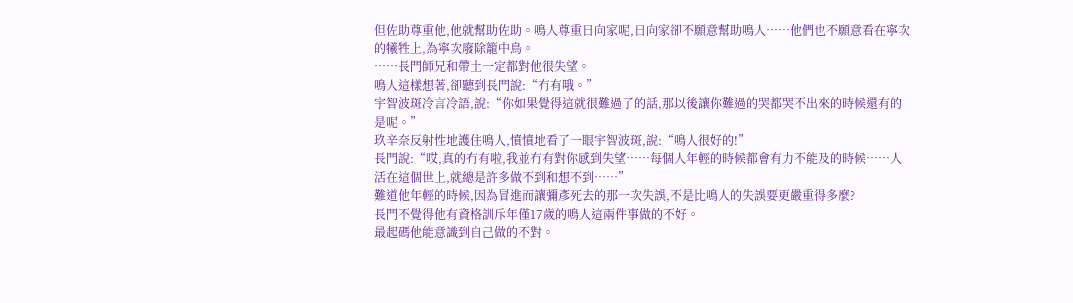但佐助尊重他,他就幫助佐助。鳴人尊重日向家呢,日向家卻不願意幫助鳴人……他們也不願意看在寧次的犧牲上,為寧次廢除籠中鳥。
……長門師兄和帶土一定都對他很失望。
鳴人這樣想著,卻聽到長門說:“冇有哦。”
宇智波斑冷言冷語,說:“你如果覺得這就很難過了的話,那以後讓你難過的哭都哭不出來的時候還有的是呢。”
玖辛奈反射性地護住鳴人,憤憤地看了一眼宇智波斑,說:“鳴人很好的!”
長門說:“哎,真的冇有啦,我並冇有對你感到失望……每個人年輕的時候都會有力不能及的時候……人活在這個世上,就總是許多做不到和想不到……”
難道他年輕的時候,因為冒進而讓彌彥死去的那一次失誤,不是比鳴人的失誤要更嚴重得多麼?
長門不覺得他有資格訓斥年僅17歲的鳴人這兩件事做的不好。
最起碼他能意識到自己做的不對。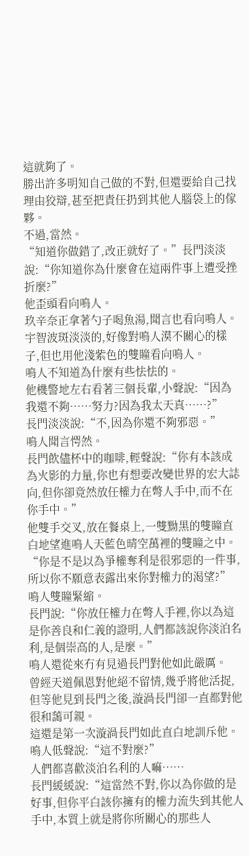這就夠了。
勝出許多明知自己做的不對,但還要給自己找理由狡辯,甚至把責任扔到其他人腦袋上的傢夥。
不過,當然。
“知道你做錯了,改正就好了。”長門淡淡說:“你知道你為什麼會在這兩件事上遭受挫折麼?”
他歪頭看向鳴人。
玖辛奈正拿著勺子喝魚湯,聞言也看向鳴人。
宇智波斑淡淡的,好像對鳴人漠不關心的樣子,但也用他淺紫色的雙瞳看向鳴人。
鳴人不知道為什麼有些怯怯的。
他機警地左右看著三個長輩,小聲說:“因為我還不夠……努力?因為我太天真……?”
長門淡淡說:“不,因為你還不夠邪惡。”
鳴人聞言愕然。
長門飲儘杯中的咖啡,輕聲說:“你有本該成為火影的力量,你也有想要改變世界的宏大誌向,但你卻竟然放任權力在彆人手中,而不在你手中。”
他雙手交叉,放在餐桌上,一雙黝黑的雙瞳直白地望進鳴人天藍色晴空萬裡的雙瞳之中。
“你是不是以為爭權奪利是很邪惡的一件事,所以你不願意表露出來你對權力的渴望?”
鳴人雙瞳緊縮。
長門說:“你放任權力在彆人手裡,你以為這是你善良和仁義的證明,人們都該說你淡泊名利,是個崇高的人,是麼。”
鳴人還從來冇有見過長門對他如此嚴厲。
曾經天道佩恩對他絕不留情,幾乎將他活捉,但等他見到長門之後,漩渦長門卻一直都對他很和藹可親。
這還是第一次漩渦長門如此直白地訓斥他。
鳴人低聲說:“這不對麼?”
人們都喜歡淡泊名利的人嘛……
長門緩緩說:“這當然不對,你以為你做的是好事,但你平白該你擁有的權力流失到其他人手中,本質上就是將你所關心的那些人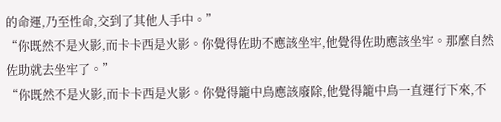的命運,乃至性命,交到了其他人手中。”
“你既然不是火影,而卡卡西是火影。你覺得佐助不應該坐牢,他覺得佐助應該坐牢。那麼自然佐助就去坐牢了。”
“你既然不是火影,而卡卡西是火影。你覺得籠中鳥應該廢除,他覺得籠中鳥一直運行下來,不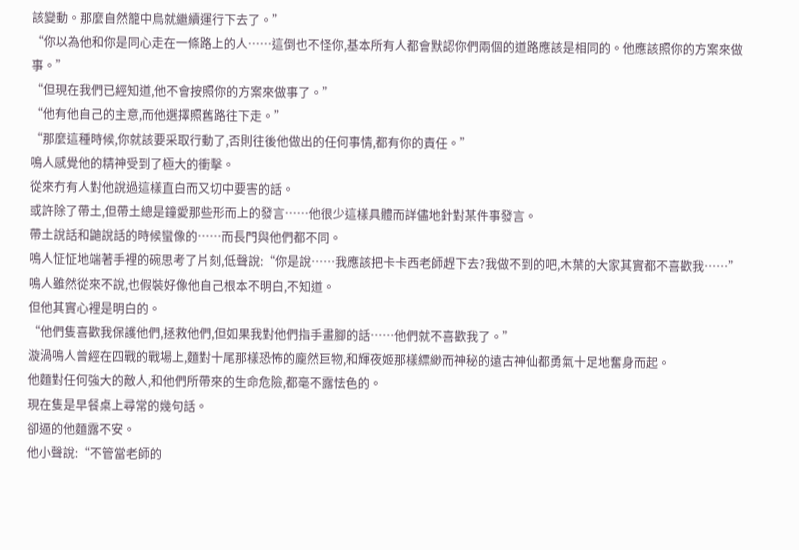該變動。那麼自然籠中鳥就繼續運行下去了。”
“你以為他和你是同心走在一條路上的人……這倒也不怪你,基本所有人都會默認你們兩個的道路應該是相同的。他應該照你的方案來做事。”
“但現在我們已經知道,他不會按照你的方案來做事了。”
“他有他自己的主意,而他選擇照舊路往下走。”
“那麼這種時候,你就該要采取行動了,否則往後他做出的任何事情,都有你的責任。”
鳴人感覺他的精神受到了極大的衝擊。
從來冇有人對他說過這樣直白而又切中要害的話。
或許除了帶土,但帶土總是鐘愛那些形而上的發言……他很少這樣具體而詳儘地針對某件事發言。
帶土說話和鼬說話的時候蠻像的……而長門與他們都不同。
鳴人怔怔地端著手裡的碗思考了片刻,低聲說:“你是說……我應該把卡卡西老師趕下去?我做不到的吧,木葉的大家其實都不喜歡我……”
鳴人雖然從來不說,也假裝好像他自己根本不明白,不知道。
但他其實心裡是明白的。
“他們隻喜歡我保護他們,拯救他們,但如果我對他們指手畫腳的話……他們就不喜歡我了。”
漩渦鳴人曾經在四戰的戰場上,麵對十尾那樣恐怖的龐然巨物,和輝夜姬那樣縹緲而神秘的遠古神仙都勇氣十足地奮身而起。
他麵對任何強大的敵人,和他們所帶來的生命危險,都毫不露怯色的。
現在隻是早餐桌上尋常的幾句話。
卻逼的他麵露不安。
他小聲說:“不管當老師的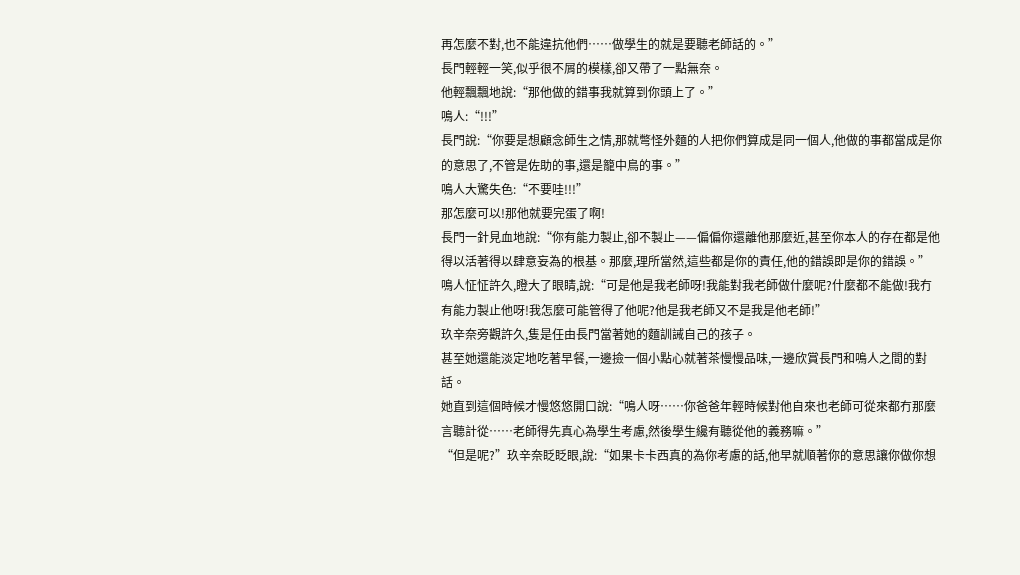再怎麼不對,也不能違抗他們……做學生的就是要聽老師話的。”
長門輕輕一笑,似乎很不屑的模樣,卻又帶了一點無奈。
他輕飄飄地說:“那他做的錯事我就算到你頭上了。”
鳴人:“!!!”
長門說:“你要是想顧念師生之情,那就彆怪外麵的人把你們算成是同一個人,他做的事都當成是你的意思了,不管是佐助的事,還是籠中鳥的事。”
鳴人大驚失色:“不要哇!!!”
那怎麼可以!那他就要完蛋了啊!
長門一針見血地說:“你有能力製止,卻不製止——偏偏你還離他那麼近,甚至你本人的存在都是他得以活著得以肆意妄為的根基。那麼,理所當然,這些都是你的責任,他的錯誤即是你的錯誤。”
鳴人怔怔許久,瞪大了眼睛,說:“可是他是我老師呀!我能對我老師做什麼呢?什麼都不能做!我冇有能力製止他呀!我怎麼可能管得了他呢?他是我老師又不是我是他老師!”
玖辛奈旁觀許久,隻是任由長門當著她的麵訓誡自己的孩子。
甚至她還能淡定地吃著早餐,一邊撿一個小點心就著茶慢慢品味,一邊欣賞長門和鳴人之間的對話。
她直到這個時候才慢悠悠開口說:“鳴人呀……你爸爸年輕時候對他自來也老師可從來都冇那麼言聽計從……老師得先真心為學生考慮,然後學生纔有聽從他的義務嘛。”
“但是呢?”玖辛奈眨眨眼,說:“如果卡卡西真的為你考慮的話,他早就順著你的意思讓你做你想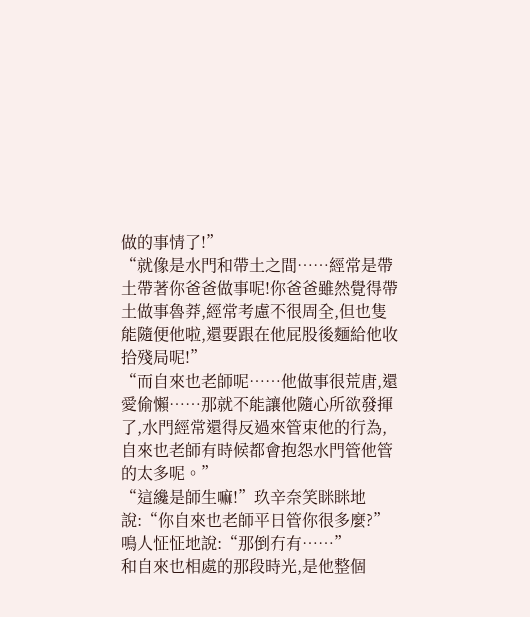做的事情了!”
“就像是水門和帶土之間……經常是帶土帶著你爸爸做事呢!你爸爸雖然覺得帶土做事魯莽,經常考慮不很周全,但也隻能隨便他啦,還要跟在他屁股後麵給他收拾殘局呢!”
“而自來也老師呢……他做事很荒唐,還愛偷懶……那就不能讓他隨心所欲發揮了,水門經常還得反過來管束他的行為,自來也老師有時候都會抱怨水門管他管的太多呢。”
“這纔是師生嘛!”玖辛奈笑眯眯地說:“你自來也老師平日管你很多麼?”
鳴人怔怔地說:“那倒冇有……”
和自來也相處的那段時光,是他整個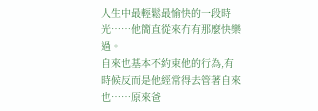人生中最輕鬆最愉快的一段時光……他簡直從來冇有那麼快樂過。
自來也基本不約束他的行為,有時候反而是他經常得去管著自來也……原來爸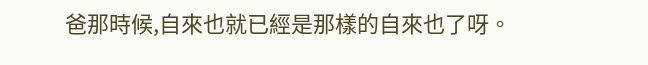爸那時候,自來也就已經是那樣的自來也了呀。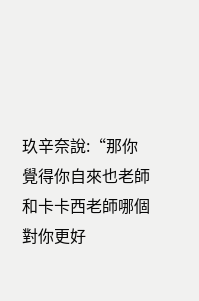玖辛奈說:“那你覺得你自來也老師和卡卡西老師哪個對你更好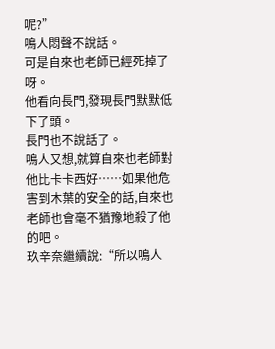呢?”
鳴人悶聲不說話。
可是自來也老師已經死掉了呀。
他看向長門,發現長門默默低下了頭。
長門也不說話了。
鳴人又想,就算自來也老師對他比卡卡西好……如果他危害到木葉的安全的話,自來也老師也會毫不猶豫地殺了他的吧。
玖辛奈繼續說:“所以鳴人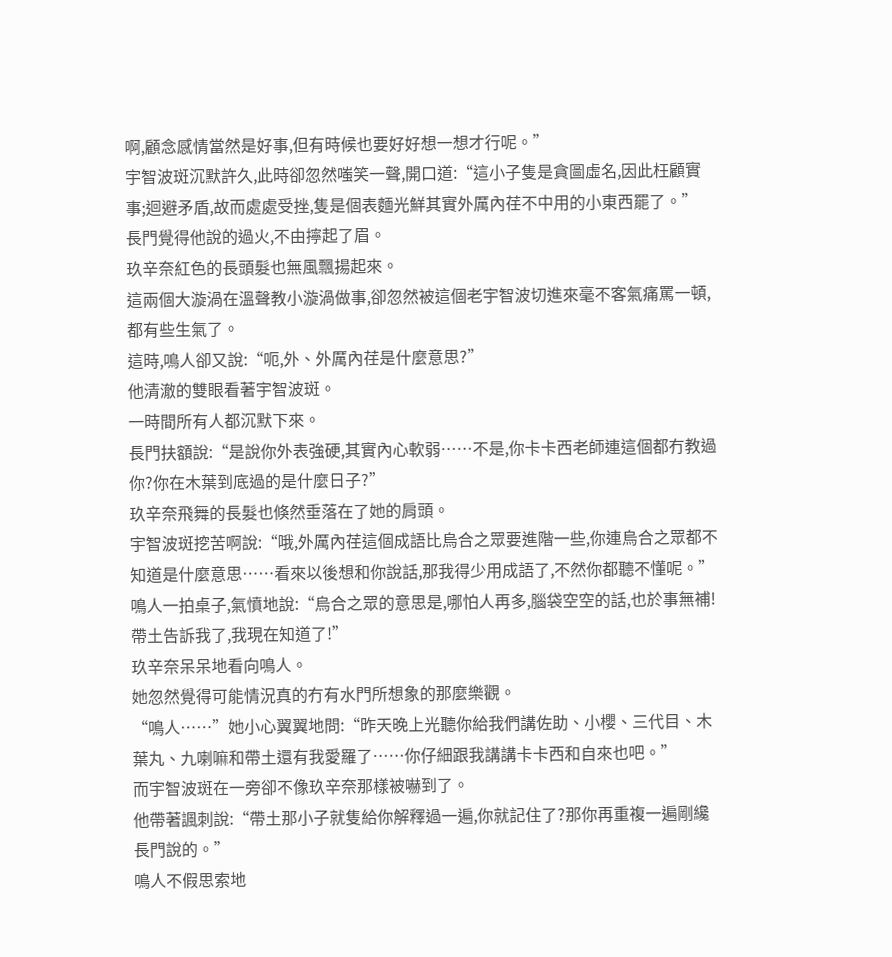啊,顧念感情當然是好事,但有時候也要好好想一想才行呢。”
宇智波斑沉默許久,此時卻忽然嗤笑一聲,開口道:“這小子隻是貪圖虛名,因此枉顧實事;迴避矛盾,故而處處受挫,隻是個表麵光鮮其實外厲內荏不中用的小東西罷了。”
長門覺得他說的過火,不由擰起了眉。
玖辛奈紅色的長頭髮也無風飄揚起來。
這兩個大漩渦在溫聲教小漩渦做事,卻忽然被這個老宇智波切進來毫不客氣痛罵一頓,都有些生氣了。
這時,鳴人卻又說:“呃,外、外厲內荏是什麼意思?”
他清澈的雙眼看著宇智波斑。
一時間所有人都沉默下來。
長門扶額說:“是說你外表強硬,其實內心軟弱……不是,你卡卡西老師連這個都冇教過你?你在木葉到底過的是什麼日子?”
玖辛奈飛舞的長髮也倏然垂落在了她的肩頭。
宇智波斑挖苦啊說:“哦,外厲內荏這個成語比烏合之眾要進階一些,你連烏合之眾都不知道是什麼意思……看來以後想和你說話,那我得少用成語了,不然你都聽不懂呢。”
鳴人一拍桌子,氣憤地說:“烏合之眾的意思是,哪怕人再多,腦袋空空的話,也於事無補!帶土告訴我了,我現在知道了!”
玖辛奈呆呆地看向鳴人。
她忽然覺得可能情況真的冇有水門所想象的那麼樂觀。
“鳴人……”她小心翼翼地問:“昨天晚上光聽你給我們講佐助、小櫻、三代目、木葉丸、九喇嘛和帶土還有我愛羅了……你仔細跟我講講卡卡西和自來也吧。”
而宇智波斑在一旁卻不像玖辛奈那樣被嚇到了。
他帶著諷刺說:“帶土那小子就隻給你解釋過一遍,你就記住了?那你再重複一遍剛纔長門說的。”
鳴人不假思索地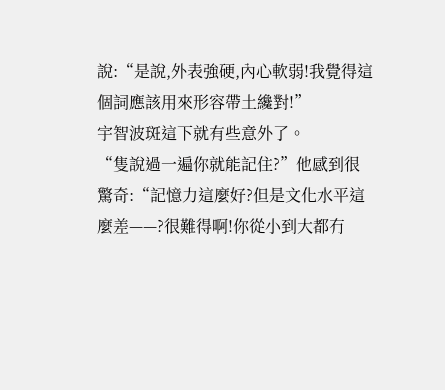說:“是說,外表強硬,內心軟弱!我覺得這個詞應該用來形容帶土纔對!”
宇智波斑這下就有些意外了。
“隻說過一遍你就能記住?”他感到很驚奇:“記憶力這麼好?但是文化水平這麼差——?很難得啊!你從小到大都冇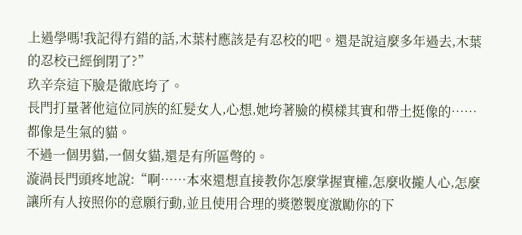上過學嗎!我記得冇錯的話,木葉村應該是有忍校的吧。還是說這麼多年過去,木葉的忍校已經倒閉了?”
玖辛奈這下臉是徹底垮了。
長門打量著他這位同族的紅髮女人,心想,她垮著臉的模樣其實和帶土挺像的……都像是生氣的貓。
不過一個男貓,一個女貓,還是有所區彆的。
漩渦長門頭疼地說:“啊……本來還想直接教你怎麼掌握實權,怎麼收攏人心,怎麼讓所有人按照你的意願行動,並且使用合理的獎懲製度激勵你的下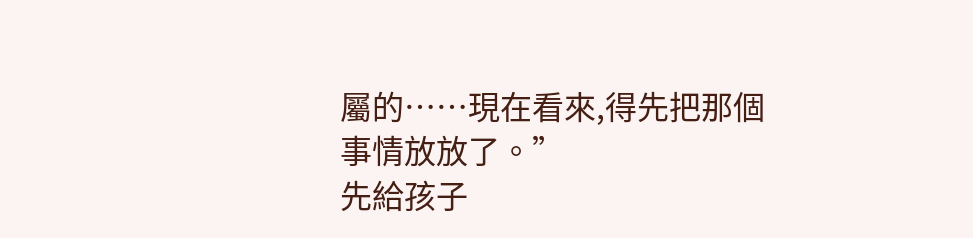屬的……現在看來,得先把那個事情放放了。”
先給孩子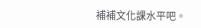補補文化課水平吧。